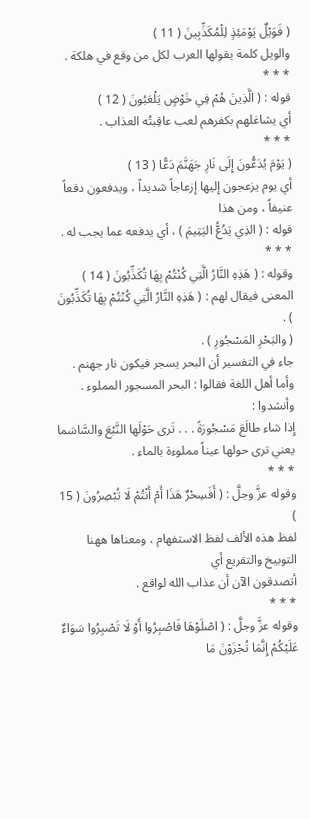( فَوَيْلٌ يَوْمَئِذٍ لِلْمُكَذِّبِينَ ( 11 )
والويل كلمة يقولها العرب لكل من وقع في هلكة .
* * *
قوله : ( الَّذِينَ هُمْ فِي خَوْضٍ يَلْعَبُونَ ( 12 )
أي يشاغلهم بكفرهم لعب عاقِبتُه العذاب .
* * *
( يَوْمَ يُدَعُّونَ إِلَى نَارِ جَهَنَّمَ دَعًّا ( 13 )
أي يوم يزعجون إليها إزعاجاً شديداً ، ويدفعون دفعاً عنيفاً ، ومن هذا
قوله : ( الذِي يَدُعُّ اليَتِيمَ ) ، أي يدفعه عما يجب له .
* * *
وقوله : ( هَذِهِ النَّارُ الَّتِي كُنْتُمْ بِهَا تُكَذِّبُونَ ( 14 )
المعنى فيقال لهم : ( هَذِهِ النَّارُ الَّتِي كُنْتُمْ بِهَا تُكَذِّبُونَ ) .
( والبَحْرِ المَسْجُورِ ) .
جاء في التفسير أن البحر يسجر فيكون نار جهنم .
وأما أهل اللغة فقالوا : البحر المسجور المملوء .
وأنشدوا :
إِذا شاء طالَعَ مَسْجُورَةً . . . تَرى حَوْلَها النَّبْعَ والسَّاسَما
يعني ترى حولها عيناً مملوءة بالماء .
* * *
وقوله عزَّ وجلَّ : ( أَفَسِحْرٌ هَذَا أَمْ أَنْتُمْ لَا تُبْصِرُونَ ( 15 )
لفظ هذه الألف لفظ الاستفهام ، ومعناها ههنا التوبيخ والتقريع أي
أتصدقون الآن أن عذاب الله لواقع .
* * *
وقوله عزَّ وجلَّ : ( اصْلَوْهَا فَاصْبِرُوا أَوْ لَا تَصْبِرُوا سَوَاءٌ عَلَيْكُمْ إِنَّمَا تُجْزَوْنَ مَا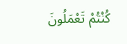كُنْتُمْ تَعْمَلُونَ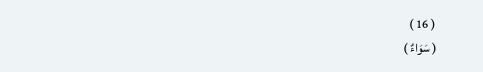( 16 )
( سَوَاءٌ )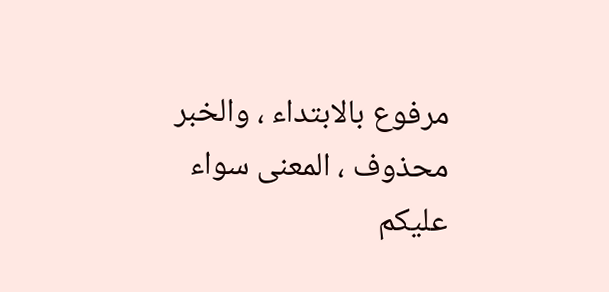مرفوع بالابتداء ، والخبر محذوف ، المعنى سواء عليكم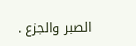الصبر والجزع .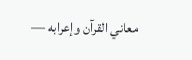معاني القرآن وإعرابه —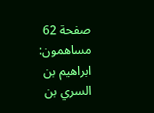صفحة 62
مساهمون: ابراهيم بن السري بن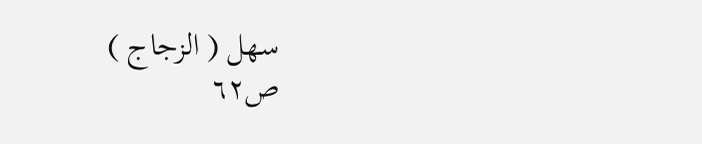سهل ( الزجاج )
ص٦٢